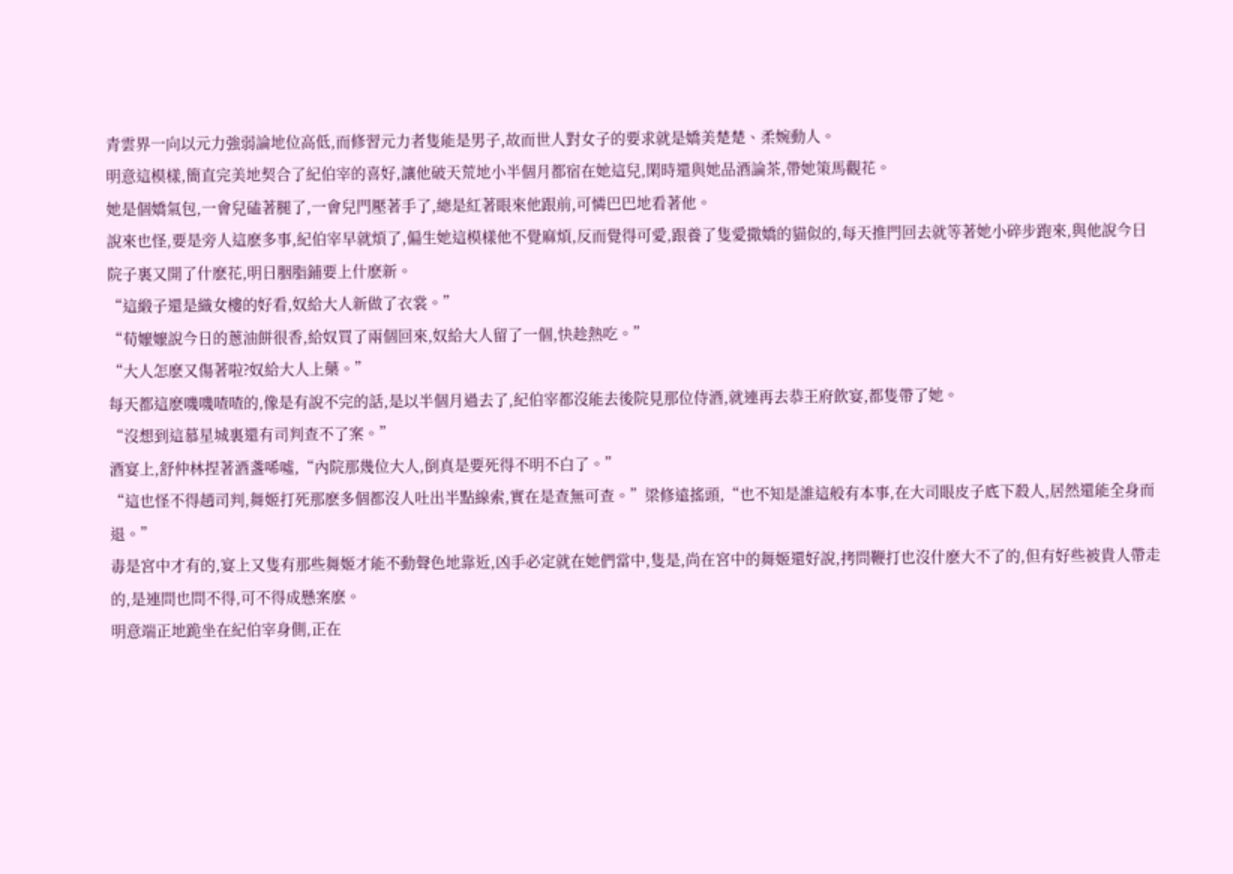青雲界一向以元力強弱論地位高低,而修習元力者隻能是男子,故而世人對女子的要求就是嬌美楚楚、柔婉動人。
明意這模樣,簡直完美地契合了紀伯宰的喜好,讓他破天荒地小半個月都宿在她這兒,閑時還與她品酒論茶,帶她策馬觀花。
她是個嬌氣包,一會兒磕著腿了,一會兒門壓著手了,總是紅著眼來他跟前,可憐巴巴地看著他。
說來也怪,要是旁人這麽多事,紀伯宰早就煩了,偏生她這模樣他不覺麻煩,反而覺得可愛,跟養了隻愛撒嬌的貓似的,每天推門回去就等著她小碎步跑來,與他說今日院子裏又開了什麽花,明日胭脂鋪要上什麽新。
“這緞子還是織女樓的好看,奴給大人新做了衣裳。”
“荀嬤嬤說今日的蔥油餅很香,給奴買了兩個回來,奴給大人留了一個,快趁熱吃。”
“大人怎麽又傷著啦?奴給大人上藥。”
每天都這麽嘰嘰喳喳的,像是有說不完的話,是以半個月過去了,紀伯宰都沒能去後院見那位侍酒,就連再去恭王府飲宴,都隻帶了她。
“沒想到這慕星城裏還有司判查不了案。”
酒宴上,舒仲林捏著酒盞唏噓,“內院那幾位大人,倒真是要死得不明不白了。”
“這也怪不得趙司判,舞姬打死那麽多個都沒人吐出半點線索,實在是查無可查。”梁修遠搖頭,“也不知是誰這般有本事,在大司眼皮子底下殺人,居然還能全身而退。”
毒是宮中才有的,宴上又隻有那些舞姬才能不動聲色地靠近,凶手必定就在她們當中,隻是,尚在宮中的舞姬還好說,拷問鞭打也沒什麽大不了的,但有好些被貴人帶走的,是連問也問不得,可不得成懸案麽。
明意端正地跪坐在紀伯宰身側,正在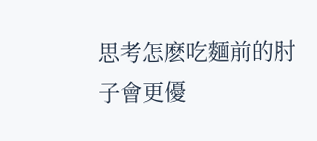思考怎麽吃麵前的肘子會更優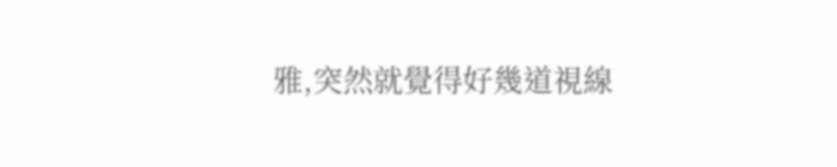雅,突然就覺得好幾道視線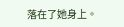落在了她身上。